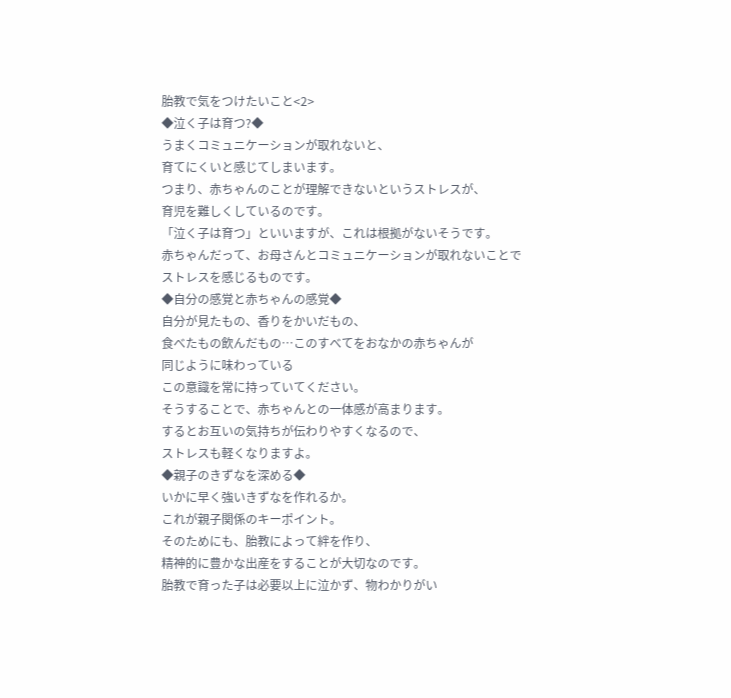胎教で気をつけたいこと<2>
◆泣く子は育つ?◆
うまくコミュニケーションが取れないと、
育てにくいと感じてしまいます。
つまり、赤ちゃんのことが理解できないというストレスが、
育児を難しくしているのです。
「泣く子は育つ」といいますが、これは根拠がないそうです。
赤ちゃんだって、お母さんとコミュニケーションが取れないことで
ストレスを感じるものです。
◆自分の感覚と赤ちゃんの感覚◆
自分が見たもの、香りをかいだもの、
食べたもの飲んだもの…このすべてをおなかの赤ちゃんが
同じように味わっている
この意識を常に持っていてください。
そうすることで、赤ちゃんとの一体感が高まります。
するとお互いの気持ちが伝わりやすくなるので、
ストレスも軽くなりますよ。
◆親子のきずなを深める◆
いかに早く強いきずなを作れるか。
これが親子関係のキーポイント。
そのためにも、胎教によって絆を作り、
精神的に豊かな出産をすることが大切なのです。
胎教で育った子は必要以上に泣かず、物わかりがい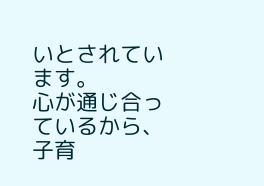いとされています。
心が通じ合っているから、子育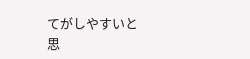てがしやすいと思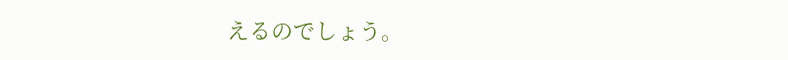えるのでしょう。